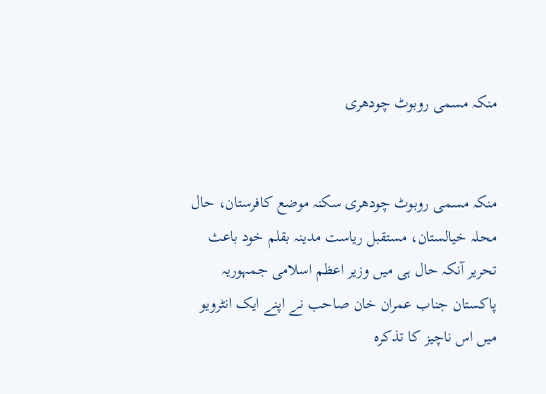منکہ مسمی روبوٹ چودھری


منکہ مسمی روبوٹ چودھری سکنہ موضع کافرستان، حال محلہ خیالستان، مستقبل ریاست مدینہ بقلم خود باعث تحریر آنکہ حال ہی میں وزیر اعظم اسلامی جمہوریہ پاکستان جناب عمران خان صاحب نے اپنے ایک انٹرویو میں اس ناچیز کا تذکرہ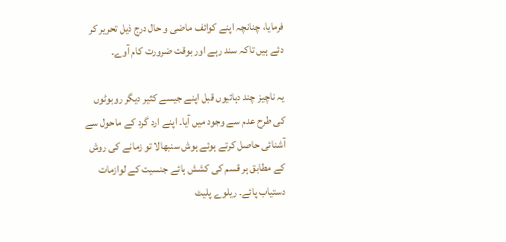فرمایا، چنانچہ اپنے کوائف ماضی و حال درج ذیل تحریر کر دئے ہیں تاکہ سند رہے اور بوقت ضرورت کام آوے۔

یہ ناچیز چند دہائیوں قبل اپنے جیسے کثیر دیگر روبوٹوں کی طرح عدم سے وجود میں آیا۔ اپنے ارد گرد کے ماحول سے آشنائی حاصل کرتے ہوئے ہوش سنبھالا تو زمانے کی روش کے مطابق ہر قسم کی کشش ہائے جنسیت کے لوازمات دستیاب پائے۔ ریلوے پلیٹ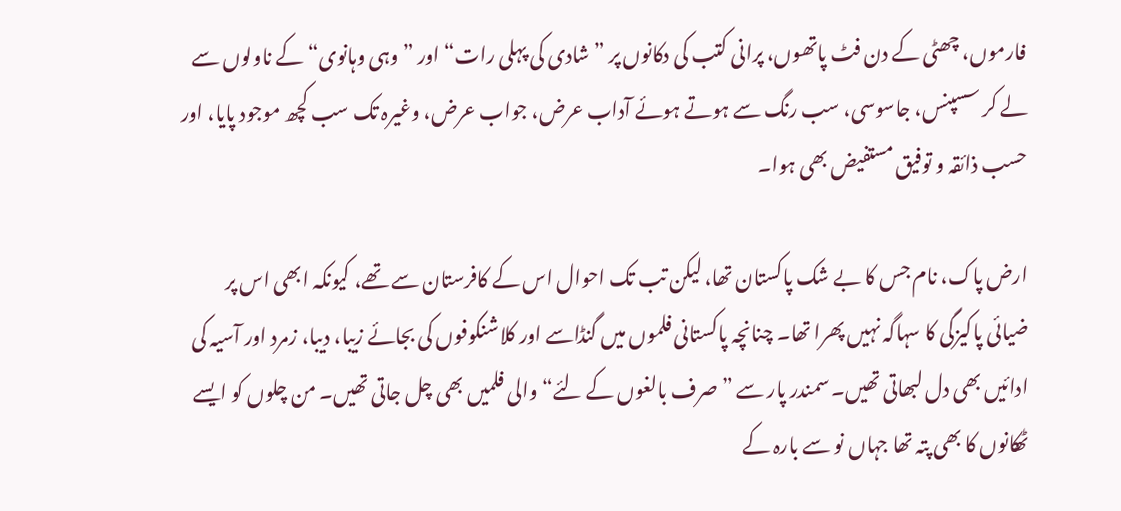فارموں، چھٹی کے دن فٹ پاتھوں، پرانی کتب کی دکانوں پر ”شادی کی پہلی رات“ اور ”وہی وہانوی“ کے ناولوں سے لے کر سسپنس، جاسوسی، سب رنگ سے ہوتے ہوئے آداب عرض، جواب عرض، وغیرہ تک سب کچھ موجود پایا، اور حسب ذائقہ و توفیق مستفیض بھی ہوا۔

ارض پاک، نام جس کا بے شک پاکستان تھا، لیکن تب تک احوال اس کے کافرستان سے تھے، کیونکہ ابھی اس پر ضیائی پاکیزگی کا سہاگہ نہیں پھرا تھا۔ چنانچہ پاکستانی فلموں میں گنڈاسے اور کلاشنکوفوں کی بجائے زیبا، دیبا، زمرد اور آسیہ کی ادائیں بھی دل لبھاتی تھیں۔ سمندر پار سے ”صرف بالغوں کے لئے“ والی فلمیں بھی چل جاتی تھیں۔ من چلوں کو ایسے ٹھکانوں کا بھی پتہ تھا جہاں نو سے بارہ کے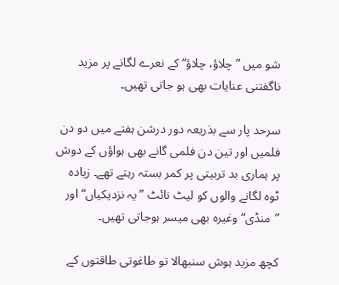شو میں ”چلاؤ، چلاؤ“ کے نعرے لگانے پر مزید ناگفتنی عنایات بھی ہو جاتی تھیں۔

سرحد پار سے بذریعہ دور درشن ہفتے میں دو دن فلمیں اور تین دن فلمی گانے بھی ہواؤں کے دوش پر ہماری بد تربیتی پر کمر بستہ رہتے تھے۔ زیادہ ٹوہ لگانے والوں کو لیٹ نائٹ ”یہ نزدیکیاں“ اور ”منڈی“ وغیرہ بھی میسر ہوجاتی تھیں۔

کچھ مزید ہوش سنبھالا تو طاغوتی طاقتوں کے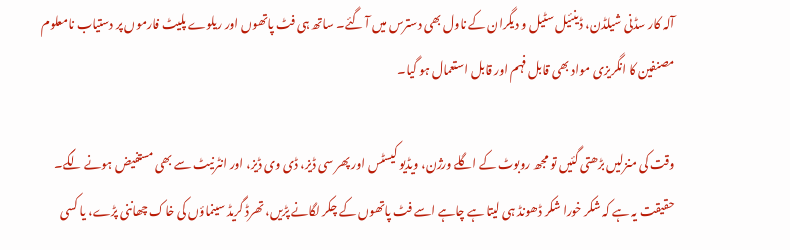آلہ کار سڈنی شیلڈن، ڈینئیل سٹیل و دیگران کے ناول بھی دسترس میں آ گئے۔ ساتھ ہی فٹ پاتھوں اور ریلوے پلیٹ فارموں پر دستیاب نامعلوم مصنفین کا انگریزی مواد بھی قابل فہم اور قابل استعمال ہو گیا۔

وقت کی منزلیں بڑھتی گئیں تو مجھ روبوٹ کے اگلے ورژن، ویڈیو کیسٹس اور پھر سی ڈیز، ڈی وی ڈیز، اور انٹرنیٹ سے بھی مستفیض ہونے لگے۔ حقیقت یہ ہے کہ شکر خورا شکر ڈھونڈ ہی لیتا ہے چاہے اسے فٹ پاتھوں کے چکر لگانے پڑیں، تھرڈ گریڈ سینماؤں کی خاک چھاننی پڑے، یا کسی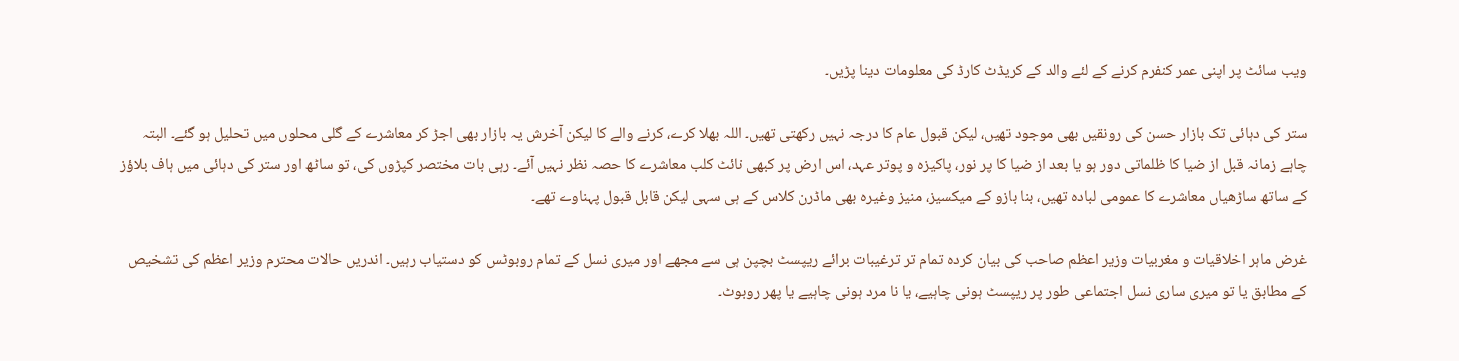ویب سائٹ پر اپنی عمر کنفرم کرنے کے لئے والد کے کریڈٹ کارڈ کی معلومات دینا پڑیں۔

ستر کی دہائی تک بازار حسن کی رونقیں بھی موجود تھیں، لیکن قبول عام کا درجہ نہیں رکھتی تھیں۔ اللہ بھلا کرے، کرنے والے کا لیکن آخرش یہ بازار بھی اجڑ کر معاشرے کے گلی محلوں میں تحلیل ہو گئے۔ البتہ چاہے زمانہ قبل از ضیا کا ظلماتی دور ہو یا بعد از ضیا کا پر نور، پاکیزہ و پوتر عہد، اس ارض پر کبھی نائٹ کلب معاشرے کا حصہ نظر نہیں آئے۔ رہی بات مختصر کپڑوں کی، تو ساٹھ اور ستر کی دہائی میں ہاف بلاؤز کے ساتھ ساڑھیاں معاشرے کا عمومی لبادہ تھیں، بنا بازو کے میکسیز، منیز وغیرہ بھی ماڈرن کلاس کے ہی سہی لیکن قابل قبول پہناوے تھے۔

غرض ماہر اخلاقیات و مغربیات وزیر اعظم صاحب کی بیان کردہ تمام تر ترغیبات برائے ریپسٹ بچپن ہی سے مجھے اور میری نسل کے تمام روبوٹس کو دستیاب رہیں۔ اندریں حالات محترم وزیر اعظم کی تشخیص کے مطابق یا تو میری ساری نسل اجتماعی طور پر ریپسٹ ہونی چاہیے، یا نا مرد ہونی چاہیے یا پھر روبوٹ۔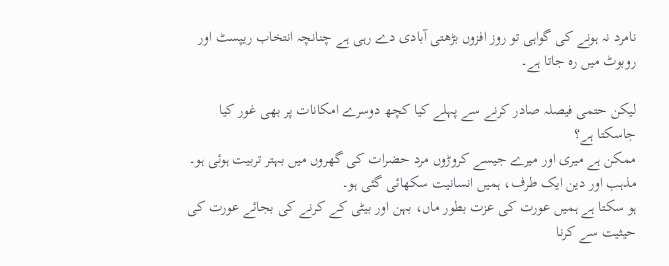نامرد نہ ہونے کی گواہی تو روز افزوں بڑھتی آبادی دے رہی ہے چنانچہ انتخاب ریپسٹ اور روبوٹ میں رہ جاتا ہے۔

لیکن حتمی فیصلہ صادر کرنے سے پہلے کیا کچھ دوسرے امکانات پر بھی غور کیا جاسکتا ہے؟
ممکن ہے میری اور میرے جیسے کروڑوں مرد حضرات کی گھروں میں بہتر تربیت ہوئی ہو۔ مذہب اور دین ایک طرف، ہمیں انسانیت سکھائی گئی ہو۔
ہو سکتا ہے ہمیں عورت کی عزت بطور ماں، بہن اور بیٹی کے کرنے کی بجائے عورت کی حیثیت سے کرنا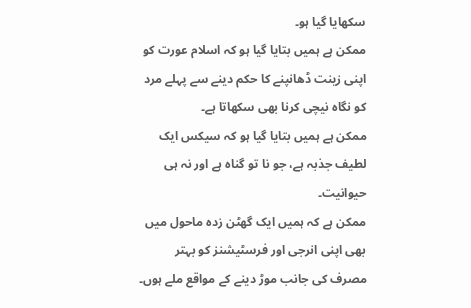سکھایا گیا ہو۔
ممکن ہے ہمیں بتایا گیا ہو کہ اسلام عورت کو اپنی زینت ڈھانپنے کا حکم دینے سے پہلے مرد کو نگاہ نیچی کرنا بھی سکھاتا ہے۔
ممکن ہے ہمیں بتایا گیا ہو کہ سیکس ایک لطیف جذبہ ہے، جو نا تو گناہ ہے اور نہ ہی حیوانیت۔
ممکن ہے کہ ہمیں ایک گھٹن زدہ ماحول میں بھی اپنی انرجی اور فرسٹیشنز کو بہتر مصرف کی جانب موڑ دینے کے مواقع ملے ہوں۔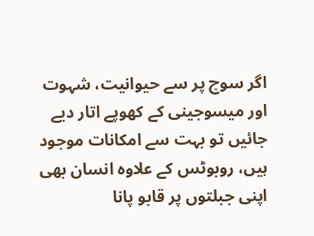اگر سوچ پر سے حیوانیت، شہوت اور میسوجینی کے کھوپے اتار دیے جائیں تو بہت سے امکانات موجود ہیں، روبوٹس کے علاوہ انسان بھی اپنی جبلتوں پر قابو پانا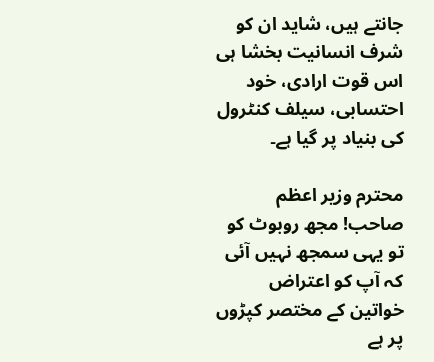جانتے ہیں، شاید ان کو شرف انسانیت بخشا ہی اس قوت ارادی، خود احتسابی، سیلف کنٹرول کی بنیاد پر گیا ہے۔

محترم وزیر اعظم صاحب! مجھ روبوٹ کو تو یہی سمجھ نہیں آئی کہ آپ کو اعتراض خواتین کے مختصر کپڑوں پر ہے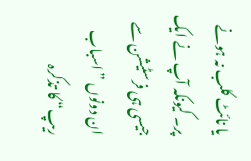یا نائٹ کلب نہ ہونے پر۔ کیونکہ آپ نے ایک جیسی ہی فرسٹیشن سے ان دونوں ”اسباب ریپ“ کا تذکرہ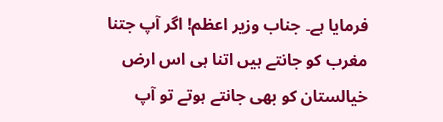فرمایا ہے۔ جناب وزیر اعظم! اگر آپ جتنا مغرب کو جانتے ہیں اتنا ہی اس ارض خیالستان کو بھی جانتے ہوتے تو آپ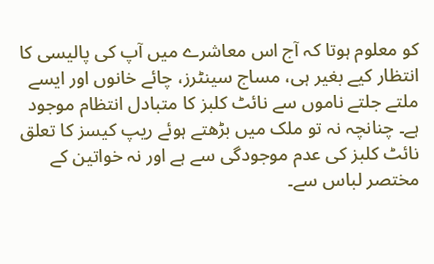کو معلوم ہوتا کہ آج اس معاشرے میں آپ کی پالیسی کا انتظار کیے بغیر ہی، مساج سینٹرز، چائے خانوں اور ایسے ملتے جلتے ناموں سے نائٹ کلبز کا متبادل انتظام موجود ہے۔ چنانچہ نہ تو ملک میں بڑھتے ہوئے ریپ کیسز کا تعلق نائٹ کلبز کی عدم موجودگی سے ہے اور نہ خواتین کے مختصر لباس سے۔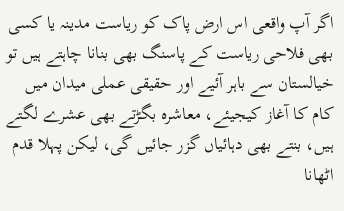اگر آپ واقعی اس ارض پاک کو ریاست مدینہ یا کسی بھی فلاحی ریاست کے پاسنگ بھی بنانا چاہتے ہیں تو خیالستان سے باہر آئیے اور حقیقی عملی میدان میں کام کا آغاز کیجیئے، معاشرہ بگڑتے بھی عشرے لگتے ہیں، بنتے بھی دہائیاں گزر جائیں گی، لیکن پہلا قدم اٹھانا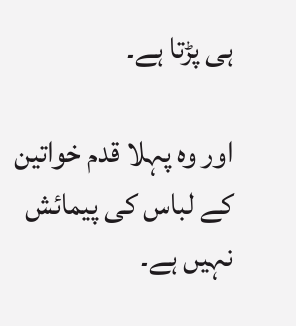ہی پڑتا ہے۔

اور وہ پہلا قدم خواتین کے لباس کی پیمائش نہیں ہے۔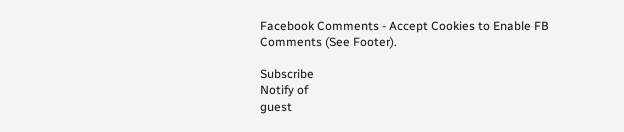Facebook Comments - Accept Cookies to Enable FB Comments (See Footer).

Subscribe
Notify of
guest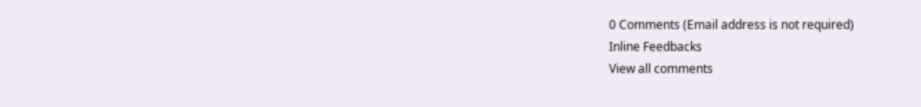0 Comments (Email address is not required)
Inline Feedbacks
View all comments